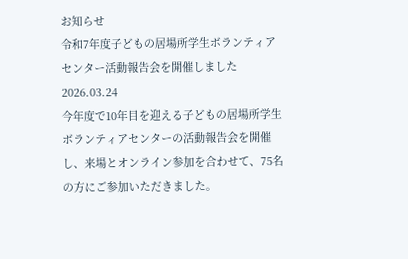お知らせ
令和7年度子どもの居場所学生ボランティアセンター活動報告会を開催しました
2026.03.24
今年度で10年目を迎える子どもの居場所学生ボランティアセンターの活動報告会を開催し、来場とオンライン参加を合わせて、75名の方にご参加いただきました。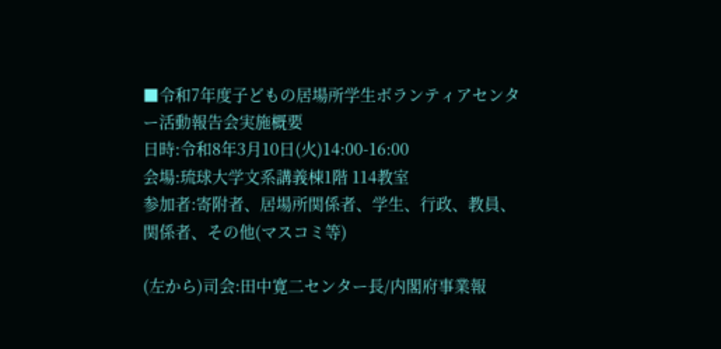■令和7年度子どもの居場所学生ボランティアセンター活動報告会実施概要
日時:令和8年3月10日(火)14:00-16:00
会場:琉球大学文系講義棟1階 114教室
参加者:寄附者、居場所関係者、学生、行政、教員、関係者、その他(マスコミ等)

(左から)司会:田中寛二センター長/内閣府事業報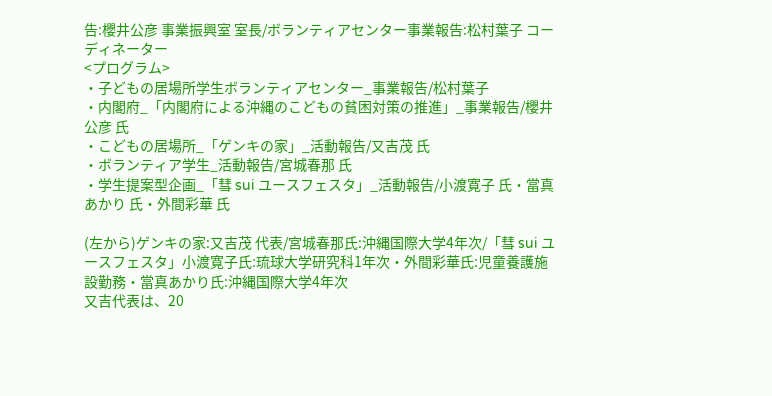告:櫻井公彦 事業振興室 室長/ボランティアセンター事業報告:松村葉子 コーディネーター
<プログラム>
・子どもの居場所学生ボランティアセンター_事業報告/松村葉子
・内閣府_「内閣府による沖縄のこどもの貧困対策の推進」_事業報告/櫻井公彦 氏
・こどもの居場所_「ゲンキの家」_活動報告/又吉茂 氏
・ボランティア学生_活動報告/宮城春那 氏
・学生提案型企画_「彗 sui ユースフェスタ」_活動報告/小渡寛子 氏・當真あかり 氏・外間彩華 氏

(左から)ゲンキの家:又吉茂 代表/宮城春那氏:沖縄国際大学4年次/「彗 sui ユースフェスタ」小渡寛子氏:琉球大学研究科1年次・外間彩華氏:児童養護施設勤務・當真あかり氏:沖縄国際大学4年次
又吉代表は、20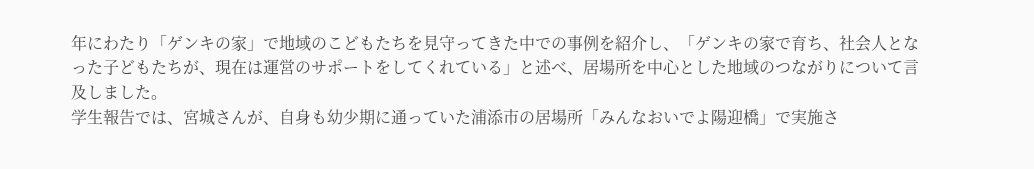年にわたり「ゲンキの家」で地域のこどもたちを見守ってきた中での事例を紹介し、「ゲンキの家で育ち、社会人となった子どもたちが、現在は運営のサポートをしてくれている」と述べ、居場所を中心とした地域のつながりについて言及しました。
学生報告では、宮城さんが、自身も幼少期に通っていた浦添市の居場所「みんなおいでよ陽迎橋」で実施さ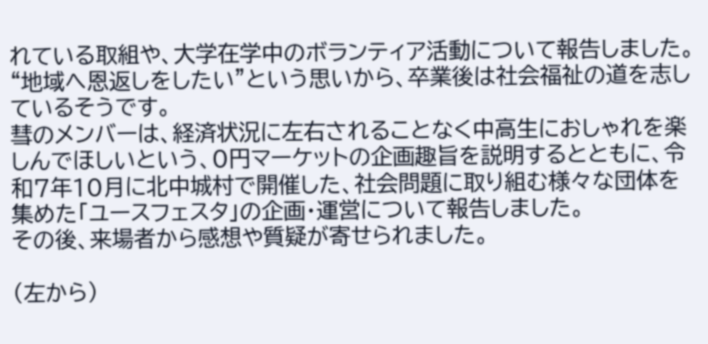れている取組や、大学在学中のボランティア活動について報告しました。“地域へ恩返しをしたい”という思いから、卒業後は社会福祉の道を志しているそうです。
彗のメンバーは、経済状況に左右されることなく中高生におしゃれを楽しんでほしいという、0円マーケットの企画趣旨を説明するとともに、令和7年10月に北中城村で開催した、社会問題に取り組む様々な団体を集めた「ユースフェスタ」の企画・運営について報告しました。
その後、来場者から感想や質疑が寄せられました。

(左から)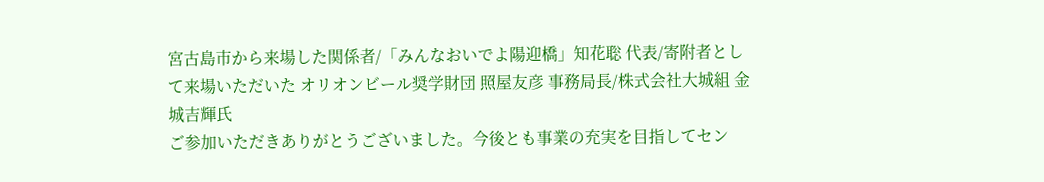宮古島市から来場した関係者/「みんなおいでよ陽迎橋」知花聡 代表/寄附者として来場いただいた オリオンビール奨学財団 照屋友彦 事務局長/株式会社大城組 金城吉輝氏
ご参加いただきありがとうございました。今後とも事業の充実を目指してセン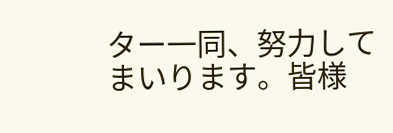ター一同、努力してまいります。皆様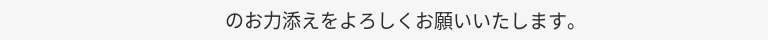のお力添えをよろしくお願いいたします。